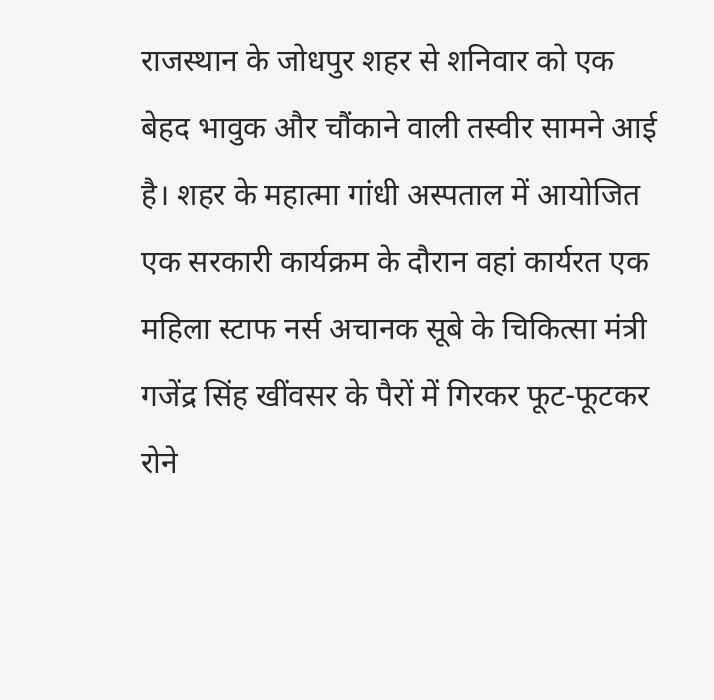राजस्थान के जोधपुर शहर से शनिवार को एक बेहद भावुक और चौंकाने वाली तस्वीर सामने आई है। शहर के महात्मा गांधी अस्पताल में आयोजित एक सरकारी कार्यक्रम के दौरान वहां कार्यरत एक महिला स्टाफ नर्स अचानक सूबे के चिकित्सा मंत्री गजेंद्र सिंह खींवसर के पैरों में गिरकर फूट-फूटकर रोने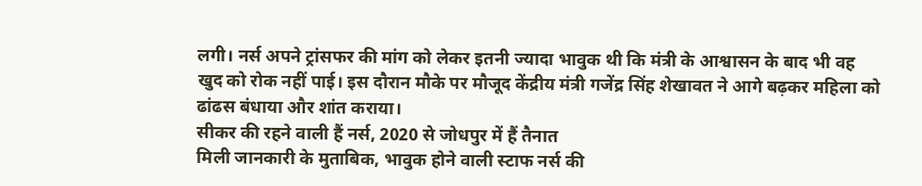लगी। नर्स अपने ट्रांसफर की मांग को लेकर इतनी ज्यादा भावुक थी कि मंत्री के आश्वासन के बाद भी वह खुद को रोक नहीं पाई। इस दौरान मौके पर मौजूद केंद्रीय मंत्री गजेंद्र सिंह शेखावत ने आगे बढ़कर महिला को ढांढस बंधाया और शांत कराया।
सीकर की रहने वाली हैं नर्स, 2020 से जोधपुर में हैं तैनात
मिली जानकारी के मुताबिक, भावुक होने वाली स्टाफ नर्स की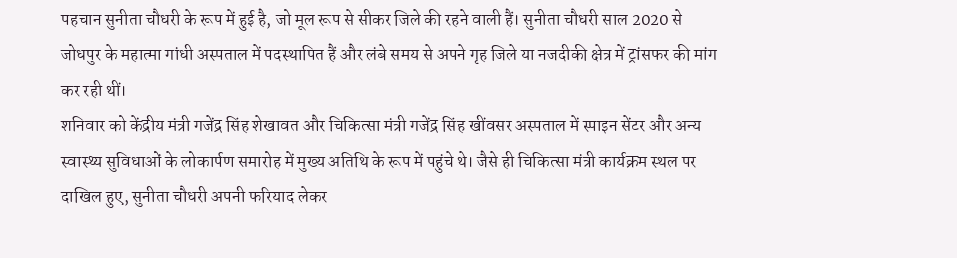पहचान सुनीता चौधरी के रूप में हुई है, जो मूल रूप से सीकर जिले की रहने वाली हैं। सुनीता चौधरी साल 2020 से जोधपुर के महात्मा गांधी अस्पताल में पदस्थापित हैं और लंबे समय से अपने गृह जिले या नजदीकी क्षेत्र में ट्रांसफर की मांग कर रही थीं।
शनिवार को केंद्रीय मंत्री गजेंद्र सिंह शेखावत और चिकित्सा मंत्री गजेंद्र सिंह खींवसर अस्पताल में स्पाइन सेंटर और अन्य स्वास्थ्य सुविधाओं के लोकार्पण समारोह में मुख्य अतिथि के रूप में पहुंचे थे। जैसे ही चिकित्सा मंत्री कार्यक्रम स्थल पर दाखिल हुए, सुनीता चौधरी अपनी फरियाद लेकर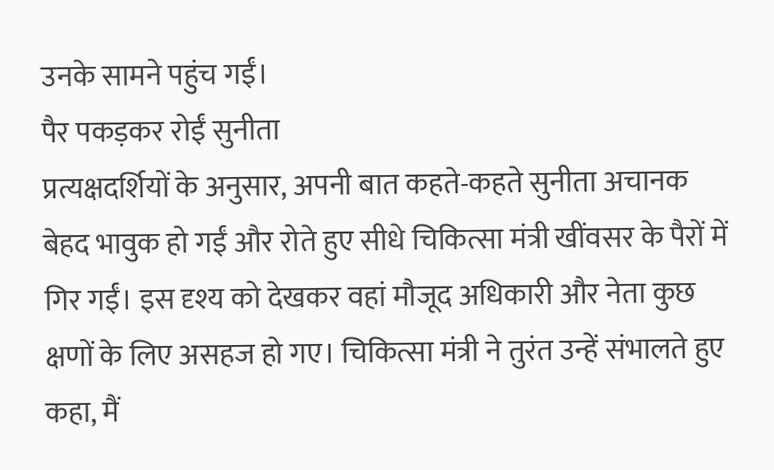उनके सामने पहुंच गईं।
पैर पकड़कर रोईं सुनीता
प्रत्यक्षदर्शियों के अनुसार, अपनी बात कहते-कहते सुनीता अचानक बेहद भावुक हो गईं और रोते हुए सीधे चिकित्सा मंत्री खींवसर के पैरों में गिर गईं। इस दृश्य को देखकर वहां मौजूद अधिकारी और नेता कुछ क्षणों के लिए असहज हो गए। चिकित्सा मंत्री ने तुरंत उन्हें संभालते हुए कहा, मैं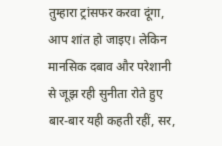तुम्हारा ट्रांसफर करवा दूंगा, आप शांत हो जाइए। लेकिन मानसिक दबाव और परेशानी से जूझ रही सुनीता रोते हुए बार-बार यही कहती रहीं, सर,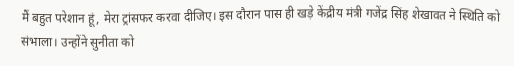मैं बहुत परेशान हूं, मेरा ट्रांसफर करवा दीजिए। इस दौरान पास ही खड़े केंद्रीय मंत्री गजेंद्र सिंह शेखावत ने स्थिति को संभाला। उन्होंने सुनीता को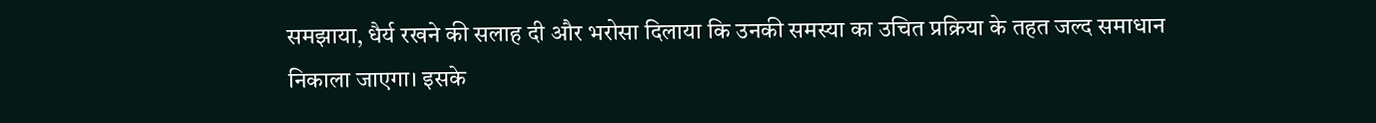समझाया, धैर्य रखने की सलाह दी और भरोसा दिलाया कि उनकी समस्या का उचित प्रक्रिया के तहत जल्द समाधान निकाला जाएगा। इसके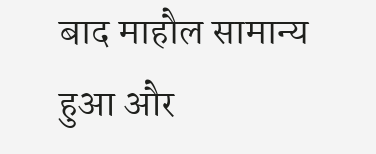बाद माहौल सामान्य हुआ और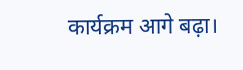कार्यक्रम आगे बढ़ा।